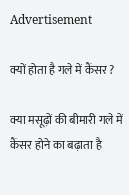Advertisement

क्यों होता है गले में कैंसर ?

क्या मसूढ़ों की बीमारी गले में कैंसर होने का बढ़ाता है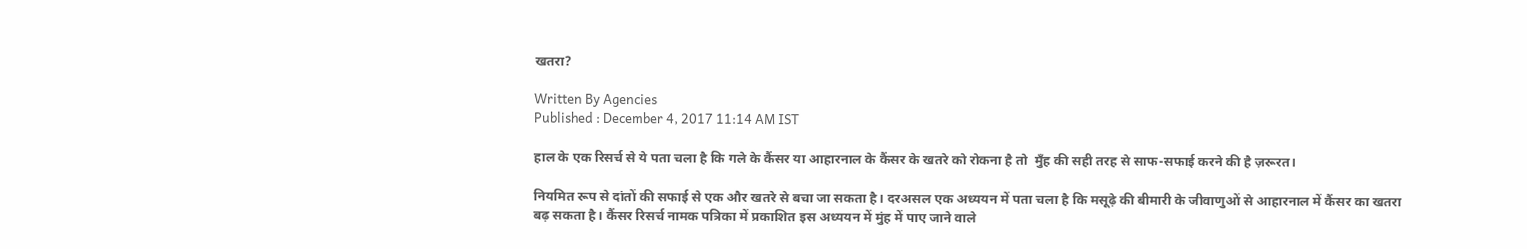खतरा?

Written By Agencies
Published : December 4, 2017 11:14 AM IST

हाल के एक रिसर्च से ये पता चला है कि गले के कैंसर या आहारनाल के कैंसर के खतरे को रोकना है तो  मुँह की सही तरह से साफ-सफाई करने की है ज़रूरत।

नियमित रूप से दांतों की सफाई से एक और खतरे से बचा जा सकता है। दरअसल एक अध्ययन में पता चला है कि मसूढ़े की बीमारी के जीवाणुओं से आहारनाल में कैंसर का खतरा बढ़ सकता है। कैंसर रिसर्च नामक पत्रिका में प्रकाशित इस अध्ययन में मुंह में पाए जाने वाले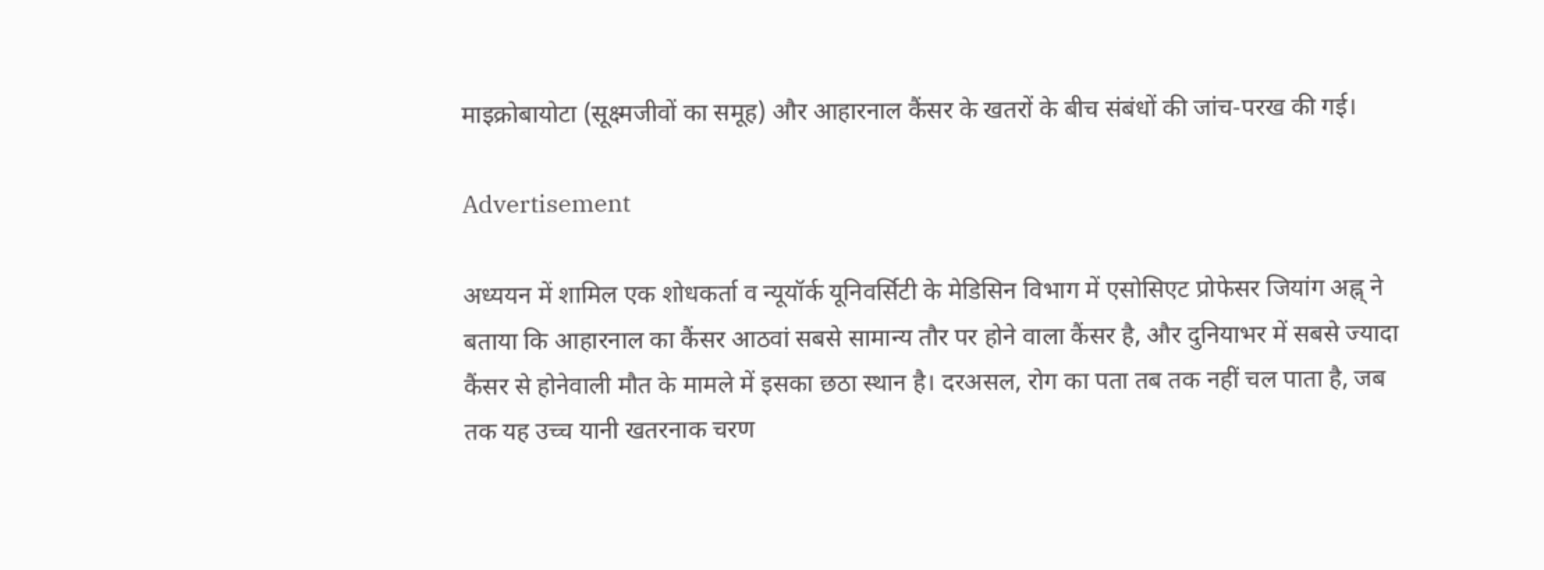माइक्रोबायोटा (सूक्ष्मजीवों का समूह) और आहारनाल कैंसर के खतरों के बीच संबंधों की जांच-परख की गई।

Advertisement

अध्ययन में शामिल एक शोधकर्ता व न्यूयॉर्क यूनिवर्सिटी के मेडिसिन विभाग में एसोसिएट प्रोफेसर जियांग अह्न् ने बताया कि आहारनाल का कैंसर आठवां सबसे सामान्य तौर पर होने वाला कैंसर है, और दुनियाभर में सबसे ज्यादा कैंसर से होनेवाली मौत के मामले में इसका छठा स्थान है। दरअसल, रोग का पता तब तक नहीं चल पाता है, जब तक यह उच्च यानी खतरनाक चरण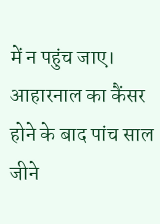में न पहुंच जाए। आहारनाल का कैंसर होने के बाद पांच साल जीने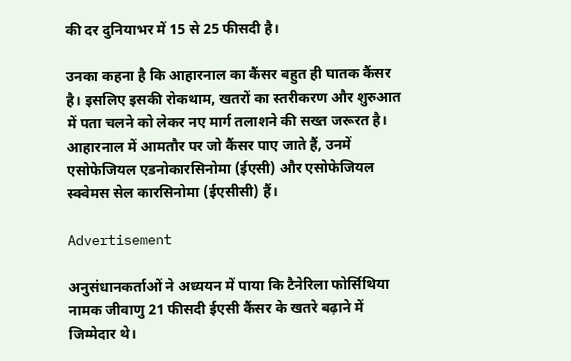की दर दुनियाभर में 15 से 25 फीसदी है।

उनका कहना है कि आहारनाल का कैंसर बहुत ही घातक कैंसर है। इसलिए इसकी रोकथाम, खतरों का स्तरीकरण और शुरुआत में पता चलने को लेकर नए मार्ग तलाशने की सख्त जरूरत है। आहारनाल में आमतौर पर जो कैंसर पाए जाते हैं, उनमें एसोफेजियल एडनोकारसिनोमा (ईएसी) और एसोफेजियल स्क्वेमस सेल कारसिनोमा (ईएसीसी) हैं।

Advertisement

अनुसंधानकर्ताओं ने अध्ययन में पाया कि टैनेरिला फोर्सिथिया नामक जीवाणु 21 फीसदी ईएसी कैंसर के खतरे बढ़ाने में जिम्मेदार थे।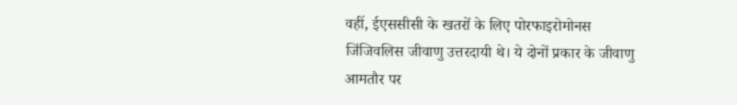वहीं, ईएससीसी के खतरों के लिए पोरफाइरोमोनस जिंजिवलिस जीवाणु उत्तरदायी थे। ये दोनों प्रकार के जीवाणु आमतौर पर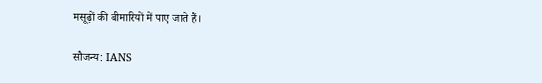मसूढ़ों की बीमारियों में पाए जाते हैं।

सौजन्य: IANS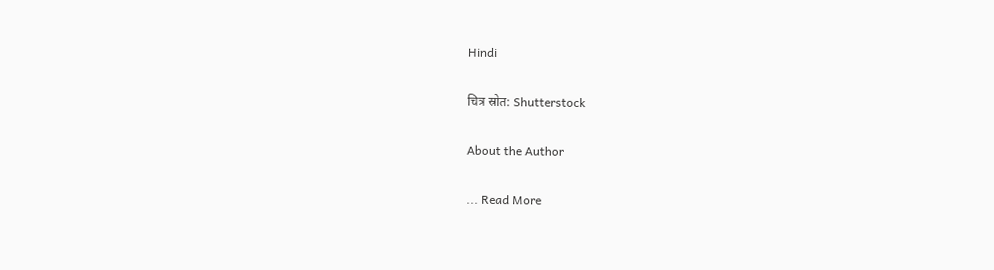Hindi

चित्र स्रोत: Shutterstock

About the Author

... Read More